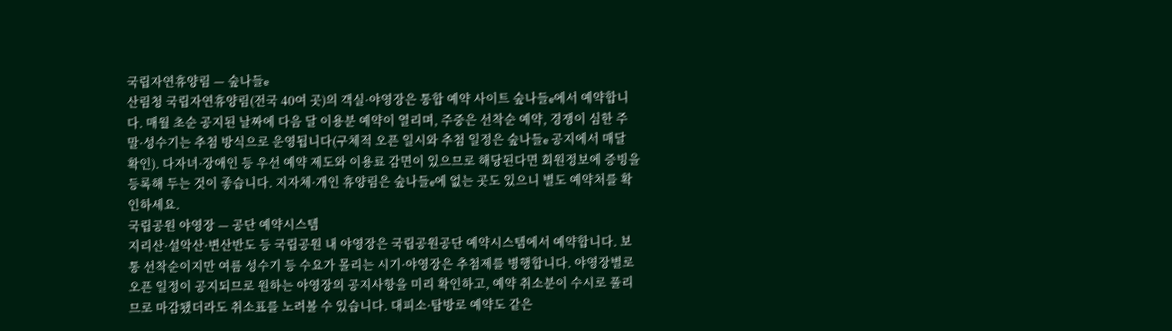국립자연휴양림 — 숲나들e
산림청 국립자연휴양림(전국 40여 곳)의 객실·야영장은 통합 예약 사이트 숲나들e에서 예약합니다. 매월 초순 공지된 날짜에 다음 달 이용분 예약이 열리며, 주중은 선착순 예약, 경쟁이 심한 주말·성수기는 추첨 방식으로 운영됩니다(구체적 오픈 일시와 추첨 일정은 숲나들e 공지에서 매달 확인). 다자녀·장애인 등 우선 예약 제도와 이용료 감면이 있으므로 해당된다면 회원정보에 증빙을 등록해 두는 것이 좋습니다. 지자체·개인 휴양림은 숲나들e에 없는 곳도 있으니 별도 예약처를 확인하세요.
국립공원 야영장 — 공단 예약시스템
지리산·설악산·변산반도 등 국립공원 내 야영장은 국립공원공단 예약시스템에서 예약합니다. 보통 선착순이지만 여름 성수기 등 수요가 몰리는 시기·야영장은 추첨제를 병행합니다. 야영장별로 오픈 일정이 공지되므로 원하는 야영장의 공지사항을 미리 확인하고, 예약 취소분이 수시로 풀리므로 마감됐더라도 취소표를 노려볼 수 있습니다. 대피소·탐방로 예약도 같은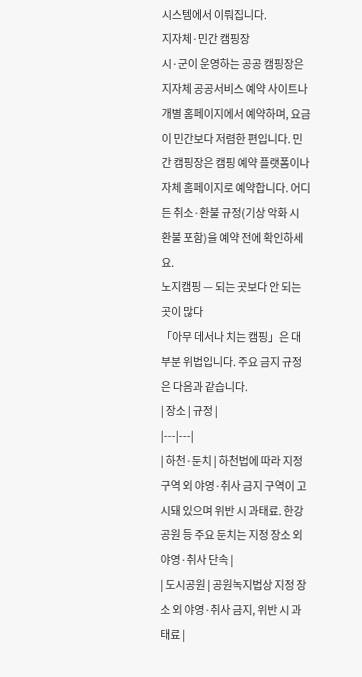시스템에서 이뤄집니다.
지자체·민간 캠핑장
시·군이 운영하는 공공 캠핑장은 지자체 공공서비스 예약 사이트나 개별 홈페이지에서 예약하며, 요금이 민간보다 저렴한 편입니다. 민간 캠핑장은 캠핑 예약 플랫폼이나 자체 홈페이지로 예약합니다. 어디든 취소·환불 규정(기상 악화 시 환불 포함)을 예약 전에 확인하세요.
노지캠핑 — 되는 곳보다 안 되는 곳이 많다
「아무 데서나 치는 캠핑」은 대부분 위법입니다. 주요 금지 규정은 다음과 같습니다.
| 장소 | 규정 |
|---|---|
| 하천·둔치 | 하천법에 따라 지정 구역 외 야영·취사 금지 구역이 고시돼 있으며 위반 시 과태료. 한강공원 등 주요 둔치는 지정 장소 외 야영·취사 단속 |
| 도시공원 | 공원녹지법상 지정 장소 외 야영·취사 금지, 위반 시 과태료 |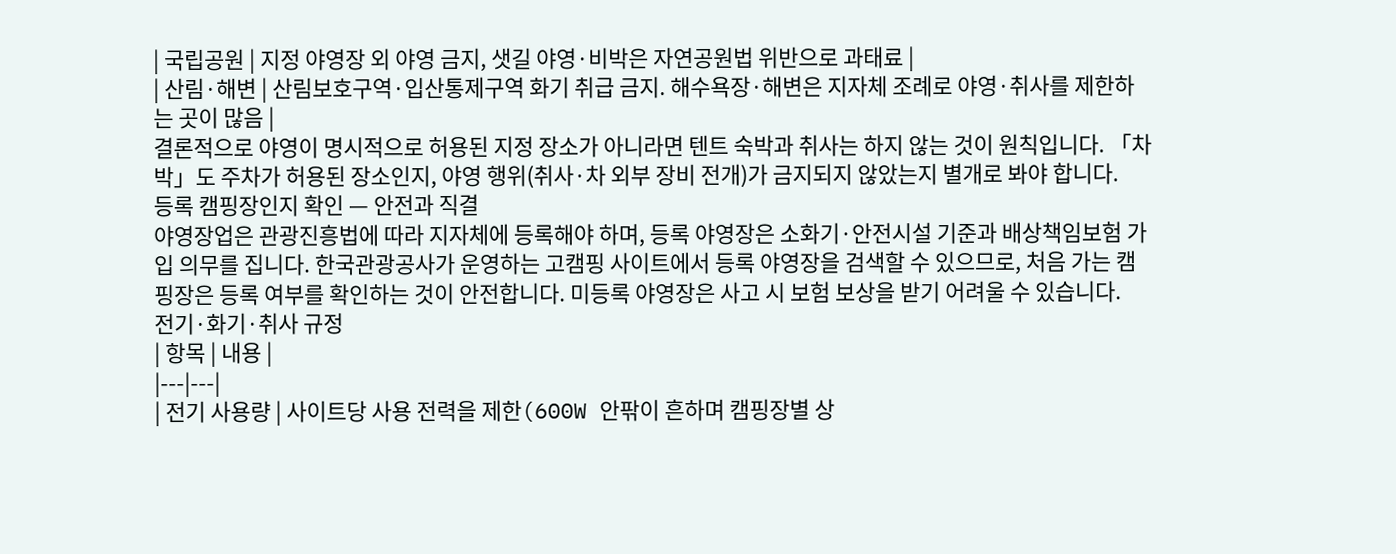| 국립공원 | 지정 야영장 외 야영 금지, 샛길 야영·비박은 자연공원법 위반으로 과태료 |
| 산림·해변 | 산림보호구역·입산통제구역 화기 취급 금지. 해수욕장·해변은 지자체 조례로 야영·취사를 제한하는 곳이 많음 |
결론적으로 야영이 명시적으로 허용된 지정 장소가 아니라면 텐트 숙박과 취사는 하지 않는 것이 원칙입니다. 「차박」도 주차가 허용된 장소인지, 야영 행위(취사·차 외부 장비 전개)가 금지되지 않았는지 별개로 봐야 합니다.
등록 캠핑장인지 확인 — 안전과 직결
야영장업은 관광진흥법에 따라 지자체에 등록해야 하며, 등록 야영장은 소화기·안전시설 기준과 배상책임보험 가입 의무를 집니다. 한국관광공사가 운영하는 고캠핑 사이트에서 등록 야영장을 검색할 수 있으므로, 처음 가는 캠핑장은 등록 여부를 확인하는 것이 안전합니다. 미등록 야영장은 사고 시 보험 보상을 받기 어려울 수 있습니다.
전기·화기·취사 규정
| 항목 | 내용 |
|---|---|
| 전기 사용량 | 사이트당 사용 전력을 제한(600W 안팎이 흔하며 캠핑장별 상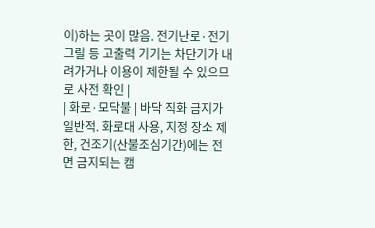이)하는 곳이 많음. 전기난로·전기그릴 등 고출력 기기는 차단기가 내려가거나 이용이 제한될 수 있으므로 사전 확인 |
| 화로·모닥불 | 바닥 직화 금지가 일반적. 화로대 사용, 지정 장소 제한, 건조기(산불조심기간)에는 전면 금지되는 캠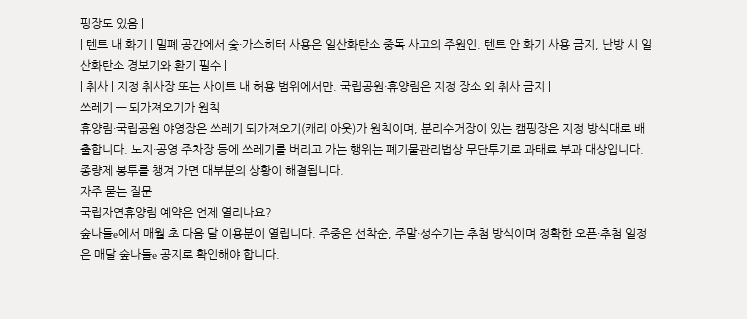핑장도 있음 |
| 텐트 내 화기 | 밀폐 공간에서 숯·가스히터 사용은 일산화탄소 중독 사고의 주원인. 텐트 안 화기 사용 금지, 난방 시 일산화탄소 경보기와 환기 필수 |
| 취사 | 지정 취사장 또는 사이트 내 허용 범위에서만. 국립공원·휴양림은 지정 장소 외 취사 금지 |
쓰레기 — 되가져오기가 원칙
휴양림·국립공원 야영장은 쓰레기 되가져오기(캐리 아웃)가 원칙이며, 분리수거장이 있는 캠핑장은 지정 방식대로 배출합니다. 노지·공영 주차장 등에 쓰레기를 버리고 가는 행위는 폐기물관리법상 무단투기로 과태료 부과 대상입니다. 종량제 봉투를 챙겨 가면 대부분의 상황이 해결됩니다.
자주 묻는 질문
국립자연휴양림 예약은 언제 열리나요?
숲나들e에서 매월 초 다음 달 이용분이 열립니다. 주중은 선착순, 주말·성수기는 추첨 방식이며 정확한 오픈·추첨 일정은 매달 숲나들e 공지로 확인해야 합니다.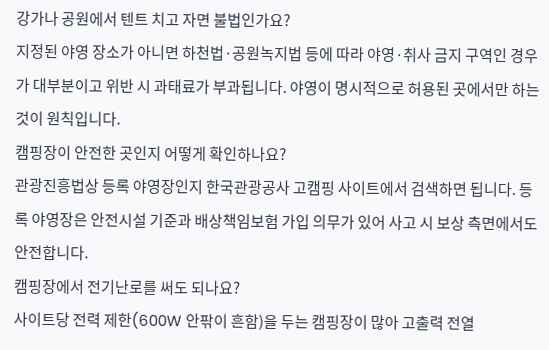강가나 공원에서 텐트 치고 자면 불법인가요?
지정된 야영 장소가 아니면 하천법·공원녹지법 등에 따라 야영·취사 금지 구역인 경우가 대부분이고 위반 시 과태료가 부과됩니다. 야영이 명시적으로 허용된 곳에서만 하는 것이 원칙입니다.
캠핑장이 안전한 곳인지 어떻게 확인하나요?
관광진흥법상 등록 야영장인지 한국관광공사 고캠핑 사이트에서 검색하면 됩니다. 등록 야영장은 안전시설 기준과 배상책임보험 가입 의무가 있어 사고 시 보상 측면에서도 안전합니다.
캠핑장에서 전기난로를 써도 되나요?
사이트당 전력 제한(600W 안팎이 흔함)을 두는 캠핑장이 많아 고출력 전열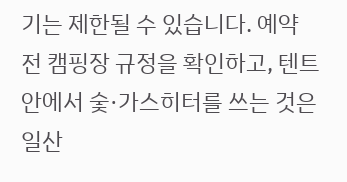기는 제한될 수 있습니다. 예약 전 캠핑장 규정을 확인하고, 텐트 안에서 숯·가스히터를 쓰는 것은 일산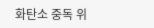화탄소 중독 위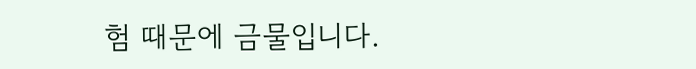험 때문에 금물입니다.